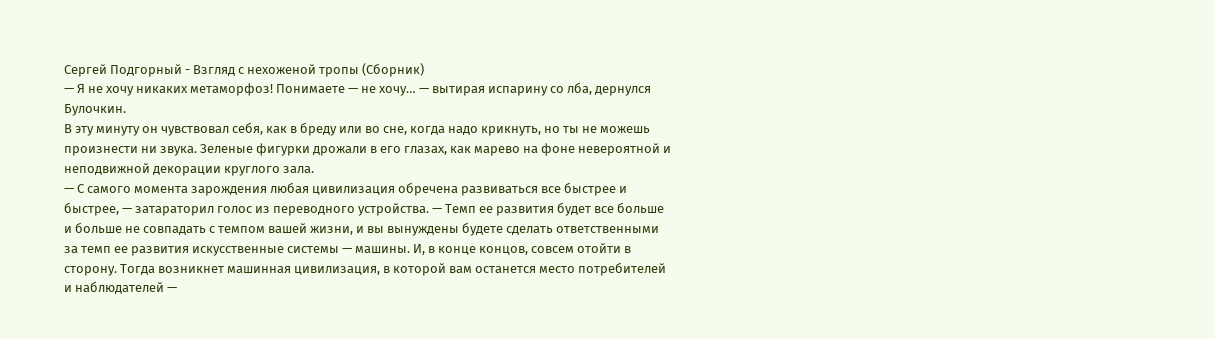Сергей Подгорный - Взгляд с нехоженой тропы (Сборник)
— Я не хочу никаких метаморфоз! Понимаете — не хочу… — вытирая испарину со лба, дернулся Булочкин.
В эту минуту он чувствовал себя, как в бреду или во сне, когда надо крикнуть, но ты не можешь произнести ни звука. Зеленые фигурки дрожали в его глазах, как марево на фоне невероятной и неподвижной декорации круглого зала.
— С самого момента зарождения любая цивилизация обречена развиваться все быстрее и быстрее, — затараторил голос из переводного устройства. — Темп ее развития будет все больше и больше не совпадать с темпом вашей жизни, и вы вынуждены будете сделать ответственными за темп ее развития искусственные системы — машины. И, в конце концов, совсем отойти в сторону. Тогда возникнет машинная цивилизация, в которой вам останется место потребителей и наблюдателей —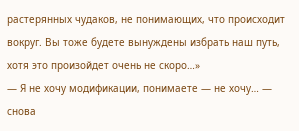растерянных чудаков, не понимающих, что происходит вокруг. Вы тоже будете вынуждены избрать наш путь, хотя это произойдет очень не скоро…»
— Я не хочу модификации, понимаете — не хочу… — снова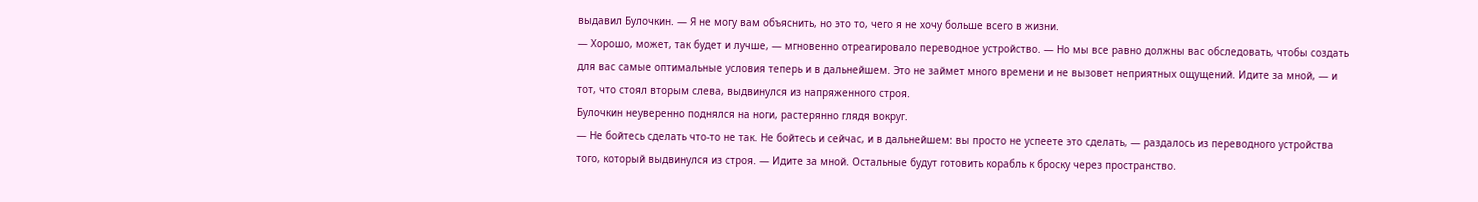выдавил Булочкин. — Я не могу вам объяснить, но это то, чего я не хочу больше всего в жизни.
— Хорошо, может, так будет и лучше, — мгновенно отреагировало переводное устройство. — Но мы все равно должны вас обследовать, чтобы создать для вас самые оптимальные условия теперь и в дальнейшем. Это не займет много времени и не вызовет неприятных ощущений. Идите за мной, — и тот, что стоял вторым слева, выдвинулся из напряженного строя.
Булочкин неуверенно поднялся на ноги, растерянно глядя вокруг.
— Не бойтесь сделать что-то не так. Не бойтесь и сейчас, и в дальнейшем: вы просто не успеете это сделать, — раздалось из переводного устройства того, который выдвинулся из строя. — Идите за мной. Остальные будут готовить корабль к броску через пространство.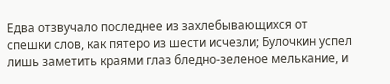Едва отзвучало последнее из захлебывающихся от спешки слов, как пятеро из шести исчезли; Булочкин успел лишь заметить краями глаз бледно-зеленое мелькание, и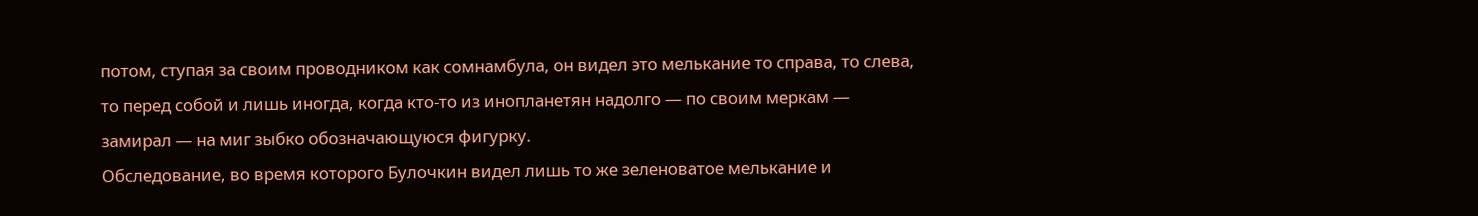потом, ступая за своим проводником как сомнамбула, он видел это мелькание то справа, то слева, то перед собой и лишь иногда, когда кто-то из инопланетян надолго — по своим меркам — замирал — на миг зыбко обозначающуюся фигурку.
Обследование, во время которого Булочкин видел лишь то же зеленоватое мелькание и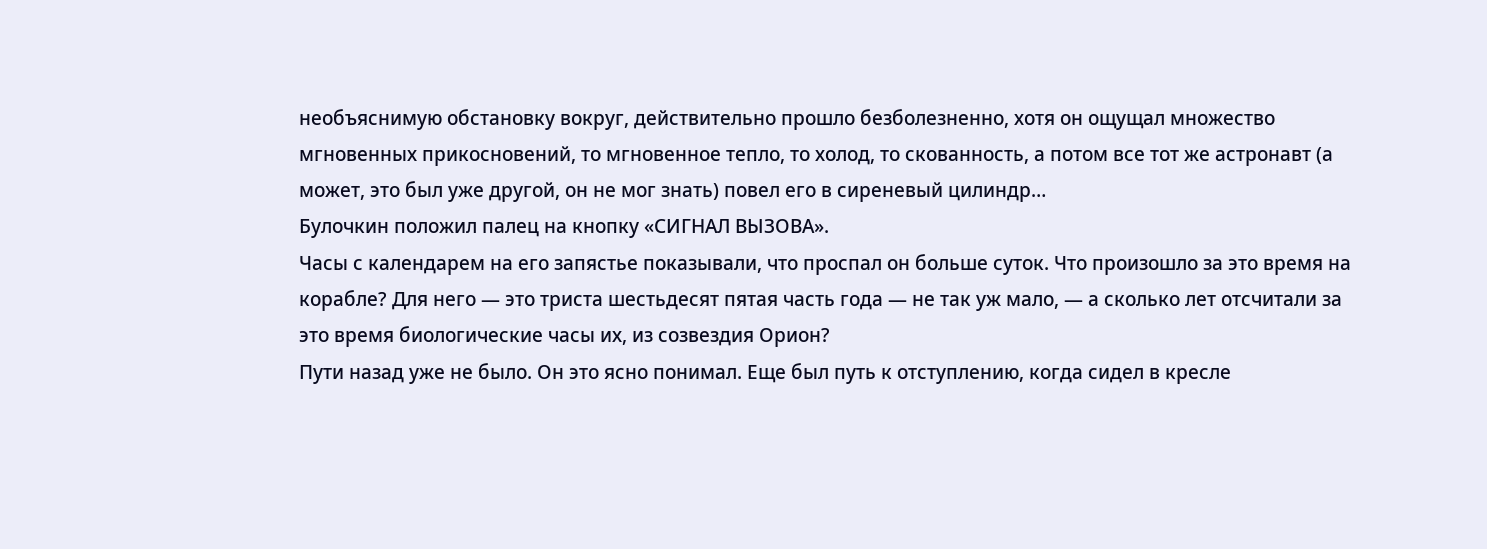необъяснимую обстановку вокруг, действительно прошло безболезненно, хотя он ощущал множество мгновенных прикосновений, то мгновенное тепло, то холод, то скованность, а потом все тот же астронавт (а может, это был уже другой, он не мог знать) повел его в сиреневый цилиндр…
Булочкин положил палец на кнопку «СИГНАЛ ВЫЗОВА».
Часы с календарем на его запястье показывали, что проспал он больше суток. Что произошло за это время на корабле? Для него — это триста шестьдесят пятая часть года — не так уж мало, — а сколько лет отсчитали за это время биологические часы их, из созвездия Орион?
Пути назад уже не было. Он это ясно понимал. Еще был путь к отступлению, когда сидел в кресле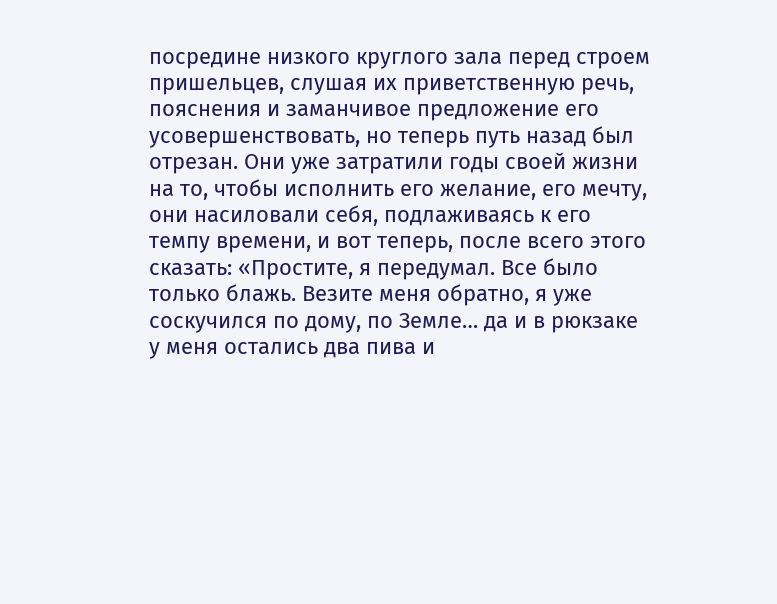посредине низкого круглого зала перед строем пришельцев, слушая их приветственную речь, пояснения и заманчивое предложение его усовершенствовать, но теперь путь назад был отрезан. Они уже затратили годы своей жизни на то, чтобы исполнить его желание, его мечту, они насиловали себя, подлаживаясь к его темпу времени, и вот теперь, после всего этого сказать: «Простите, я передумал. Все было только блажь. Везите меня обратно, я уже соскучился по дому, по Земле… да и в рюкзаке у меня остались два пива и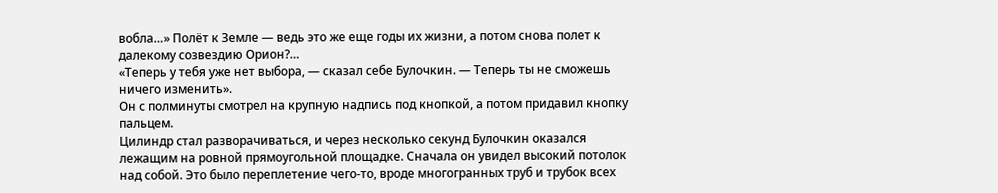вобла…» Полёт к Земле — ведь это же еще годы их жизни, а потом снова полет к далекому созвездию Орион?…
«Теперь у тебя уже нет выбора, — сказал себе Булочкин. — Теперь ты не сможешь ничего изменить».
Он с полминуты смотрел на крупную надпись под кнопкой, а потом придавил кнопку пальцем.
Цилиндр стал разворачиваться, и через несколько секунд Булочкин оказался лежащим на ровной прямоугольной площадке. Сначала он увидел высокий потолок над собой. Это было переплетение чего-то, вроде многогранных труб и трубок всех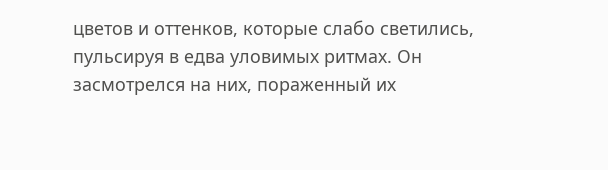цветов и оттенков, которые слабо светились, пульсируя в едва уловимых ритмах. Он засмотрелся на них, пораженный их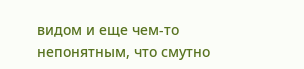видом и еще чем-то непонятным, что смутно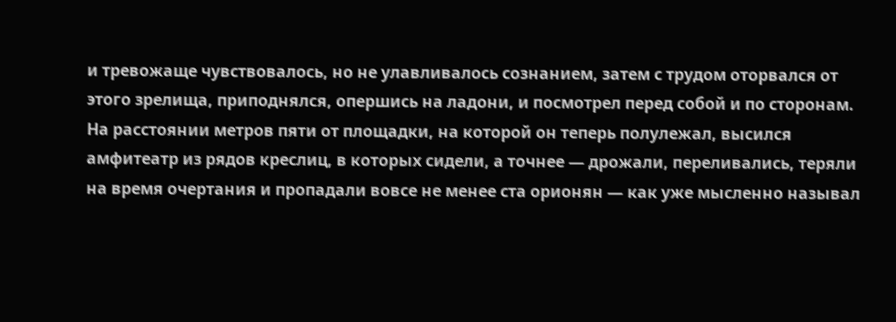и тревожаще чувствовалось, но не улавливалось сознанием, затем с трудом оторвался от этого зрелища, приподнялся, опершись на ладони, и посмотрел перед собой и по сторонам.
На расстоянии метров пяти от площадки, на которой он теперь полулежал, высился амфитеатр из рядов креслиц, в которых сидели, а точнее — дрожали, переливались, теряли на время очертания и пропадали вовсе не менее ста орионян — как уже мысленно называл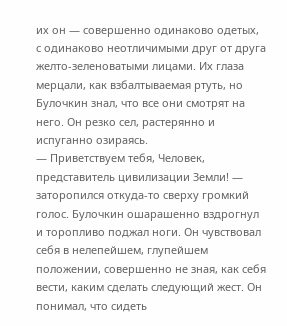их он — совершенно одинаково одетых, с одинаково неотличимыми друг от друга желто-зеленоватыми лицами. Их глаза мерцали, как взбалтываемая ртуть, но Булочкин знал, что все они смотрят на него. Он резко сел, растерянно и испуганно озираясь.
— Приветствуем тебя, Человек, представитель цивилизации Земли! — заторопился откуда-то сверху громкий голос. Булочкин ошарашенно вздрогнул и торопливо поджал ноги. Он чувствовал себя в нелепейшем, глупейшем положении, совершенно не зная, как себя вести, каким сделать следующий жест. Он понимал, что сидеть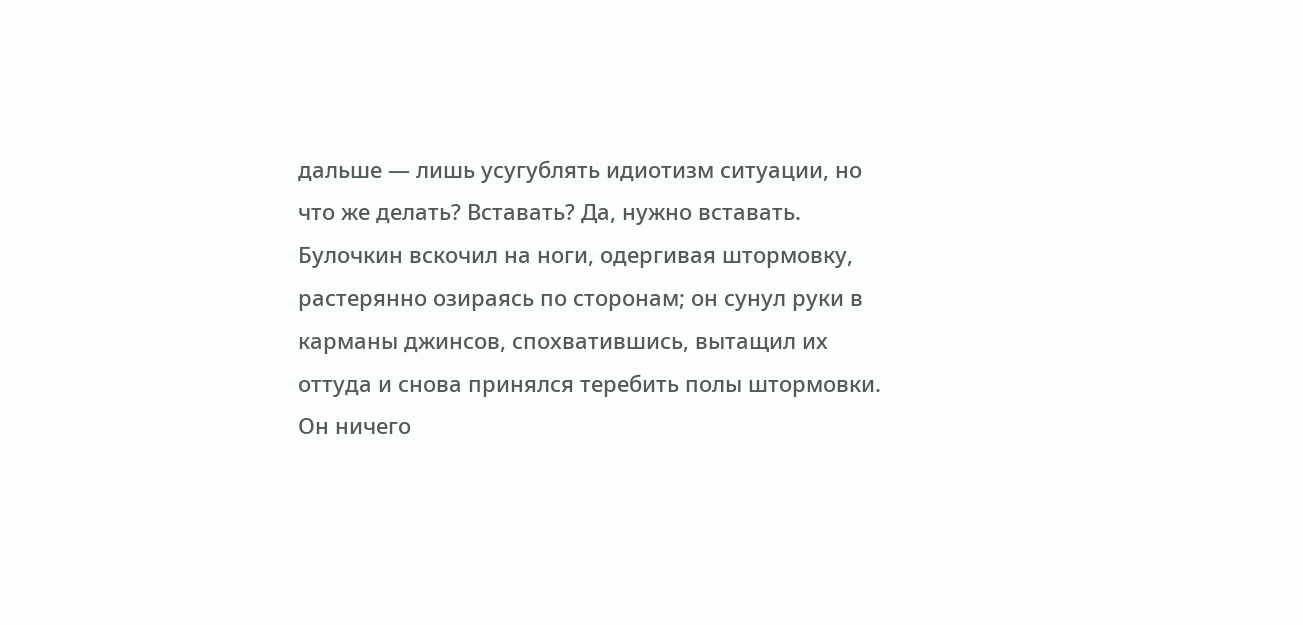дальше — лишь усугублять идиотизм ситуации, но что же делать? Вставать? Да, нужно вставать.
Булочкин вскочил на ноги, одергивая штормовку, растерянно озираясь по сторонам; он сунул руки в карманы джинсов, спохватившись, вытащил их оттуда и снова принялся теребить полы штормовки.
Он ничего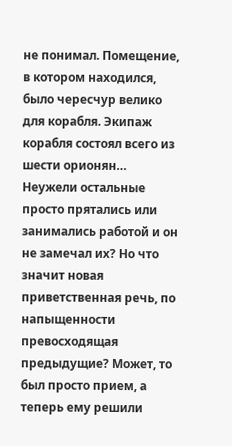не понимал. Помещение, в котором находился, было чересчур велико для корабля. Экипаж корабля состоял всего из шести орионян… Неужели остальные просто прятались или занимались работой и он не замечал их? Но что значит новая приветственная речь, по напыщенности превосходящая предыдущие? Может, то был просто прием, а теперь ему решили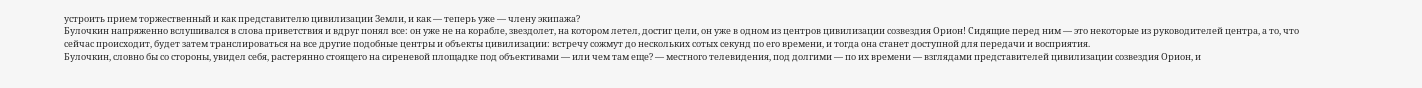устроить прием торжественный и как представителю цивилизации Земли, и как — теперь уже — члену экипажа?
Булочкин напряженно вслушивался в слова приветствия и вдруг понял все: он уже не на корабле, звездолет, на котором летел, достиг цели, он уже в одном из центров цивилизации созвездия Орион! Сидящие перед ним — это некоторые из руководителей центра, а то, что сейчас происходит, будет затем транслироваться на все другие подобные центры и объекты цивилизации: встречу сожмут до нескольких сотых секунд по его времени, и тогда она станет доступной для передачи и восприятия.
Булочкин, словно бы со стороны, увидел себя, растерянно стоящего на сиреневой площадке под объективами — или чем там еще? — местного телевидения, под долгими — по их времени — взглядами представителей цивилизации созвездия Орион, и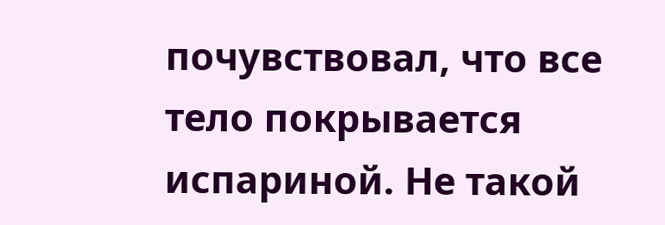почувствовал, что все тело покрывается испариной. Не такой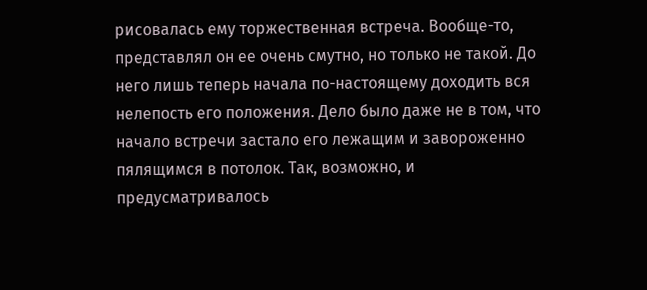рисовалась ему торжественная встреча. Вообще-то, представлял он ее очень смутно, но только не такой. До него лишь теперь начала по-настоящему доходить вся нелепость его положения. Дело было даже не в том, что начало встречи застало его лежащим и завороженно пялящимся в потолок. Так, возможно, и предусматривалось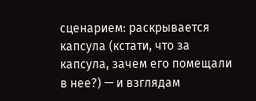сценарием: раскрывается капсула (кстати, что за капсула, зачем его помещали в нее?) — и взглядам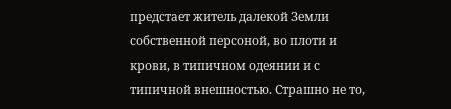предстает житель далекой Земли собственной персоной, во плоти и крови, в типичном одеянии и с типичной внешностью. Страшно не то,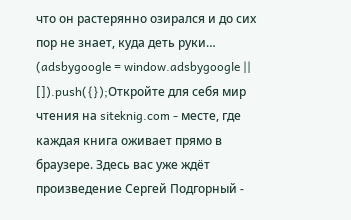что он растерянно озирался и до сих пор не знает, куда деть руки…
(adsbygoogle = window.adsbygoogle || []).push({});Откройте для себя мир чтения на siteknig.com - месте, где каждая книга оживает прямо в браузере. Здесь вас уже ждёт произведение Сергей Подгорный -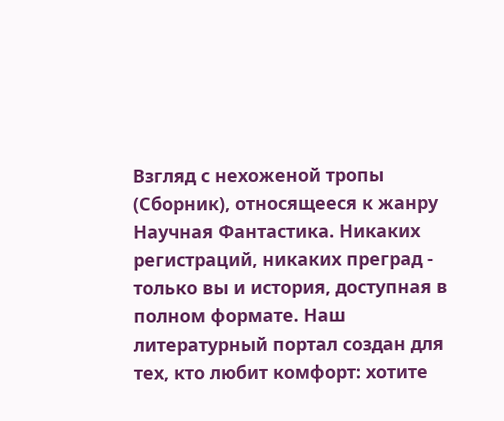Взгляд с нехоженой тропы (Сборник), относящееся к жанру Научная Фантастика. Никаких регистраций, никаких преград - только вы и история, доступная в полном формате. Наш литературный портал создан для тех, кто любит комфорт: хотите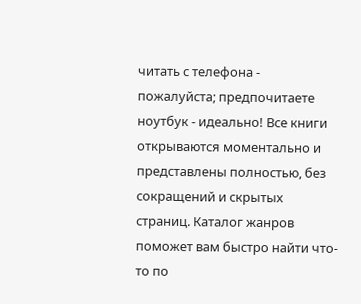читать с телефона - пожалуйста; предпочитаете ноутбук - идеально! Все книги открываются моментально и представлены полностью, без сокращений и скрытых страниц. Каталог жанров поможет вам быстро найти что-то по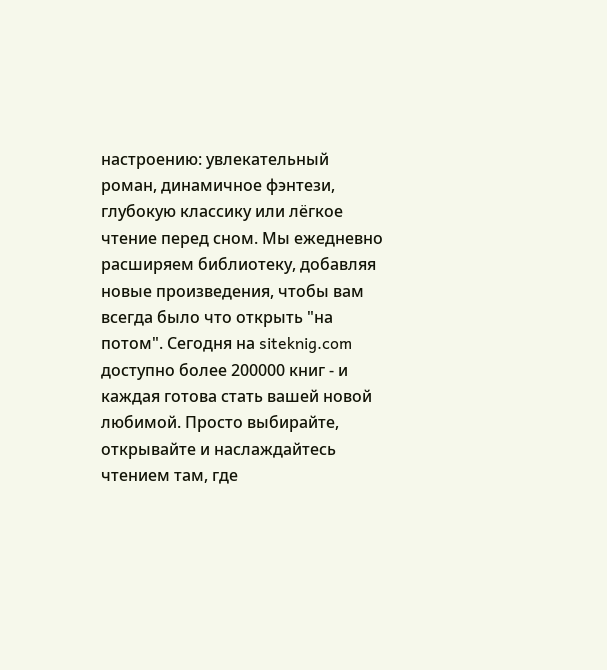настроению: увлекательный роман, динамичное фэнтези, глубокую классику или лёгкое чтение перед сном. Мы ежедневно расширяем библиотеку, добавляя новые произведения, чтобы вам всегда было что открыть "на потом". Сегодня на siteknig.com доступно более 200000 книг - и каждая готова стать вашей новой любимой. Просто выбирайте, открывайте и наслаждайтесь чтением там, где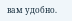вам удобно.